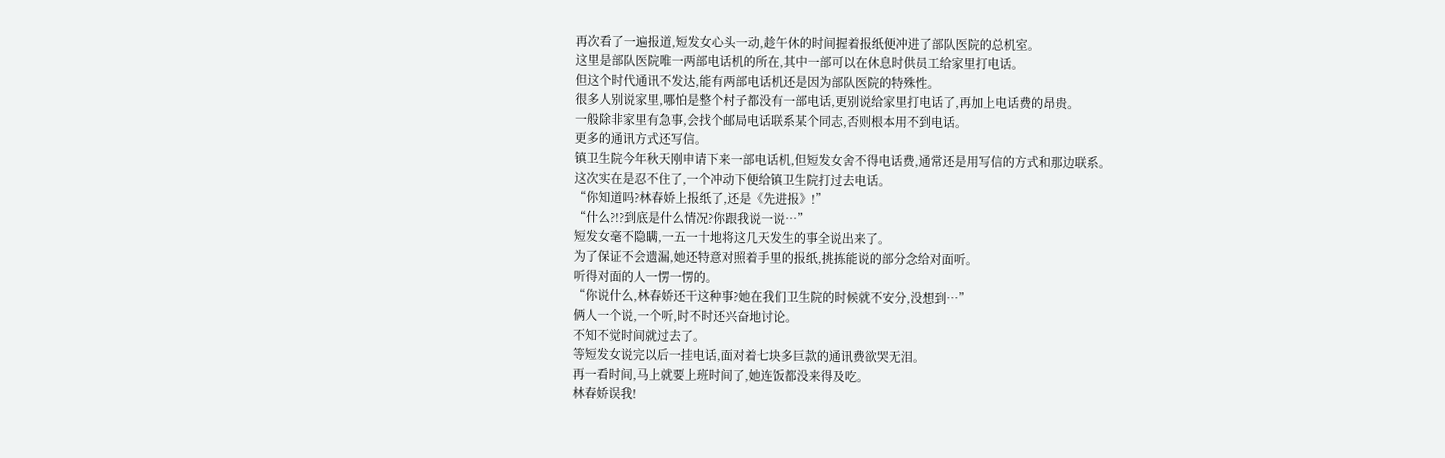再次看了一遍报道,短发女心头一动,趁午休的时间握着报纸便冲进了部队医院的总机室。
这里是部队医院唯一两部电话机的所在,其中一部可以在休息时供员工给家里打电话。
但这个时代通讯不发达,能有两部电话机还是因为部队医院的特殊性。
很多人别说家里,哪怕是整个村子都没有一部电话,更别说给家里打电话了,再加上电话费的昂贵。
一般除非家里有急事,会找个邮局电话联系某个同志,否则根本用不到电话。
更多的通讯方式还写信。
镇卫生院今年秋天刚申请下来一部电话机,但短发女舍不得电话费,通常还是用写信的方式和那边联系。
这次实在是忍不住了,一个冲动下便给镇卫生院打过去电话。
“你知道吗?林春娇上报纸了,还是《先进报》!”
“什么?!?到底是什么情况?你跟我说一说…”
短发女毫不隐瞒,一五一十地将这几天发生的事全说出来了。
为了保证不会遗漏,她还特意对照着手里的报纸,挑拣能说的部分念给对面听。
听得对面的人一愣一愣的。
“你说什么,林春娇还干这种事?她在我们卫生院的时候就不安分,没想到…”
俩人一个说,一个听,时不时还兴奋地讨论。
不知不觉时间就过去了。
等短发女说完以后一挂电话,面对着七块多巨款的通讯费欲哭无泪。
再一看时间,马上就要上班时间了,她连饭都没来得及吃。
林春娇误我!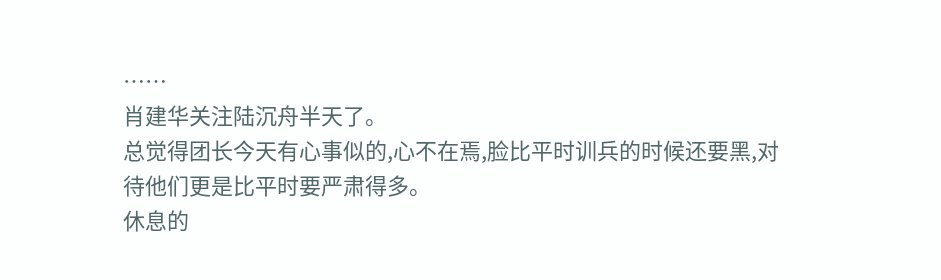……
肖建华关注陆沉舟半天了。
总觉得团长今天有心事似的,心不在焉,脸比平时训兵的时候还要黑,对待他们更是比平时要严肃得多。
休息的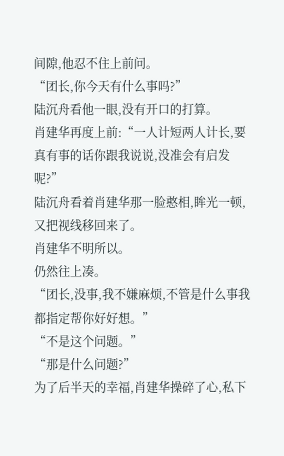间隙,他忍不住上前问。
“团长,你今天有什么事吗?”
陆沉舟看他一眼,没有开口的打算。
肖建华再度上前:“一人计短两人计长,要真有事的话你跟我说说,没准会有启发呢?”
陆沉舟看着肖建华那一脸憨相,眸光一顿,又把视线移回来了。
肖建华不明所以。
仍然往上凑。
“团长,没事,我不嫌麻烦,不管是什么事我都指定帮你好好想。”
“不是这个问题。”
“那是什么问题?”
为了后半天的幸福,肖建华操碎了心,私下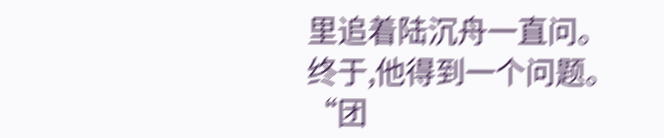里追着陆沉舟一直问。
终于,他得到一个问题。
“团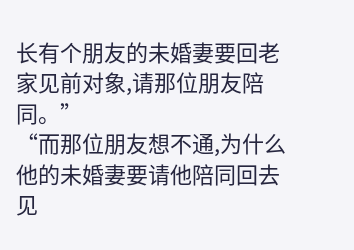长有个朋友的未婚妻要回老家见前对象,请那位朋友陪同。”
“而那位朋友想不通,为什么他的未婚妻要请他陪同回去见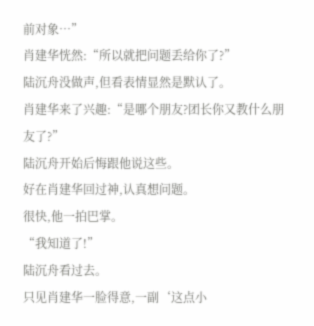前对象…”
肖建华恍然:“所以就把问题丢给你了?”
陆沉舟没做声,但看表情显然是默认了。
肖建华来了兴趣:“是哪个朋友?团长你又教什么朋友了?”
陆沉舟开始后悔跟他说这些。
好在肖建华回过神,认真想问题。
很快,他一拍巴掌。
“我知道了!”
陆沉舟看过去。
只见肖建华一脸得意,一副‘这点小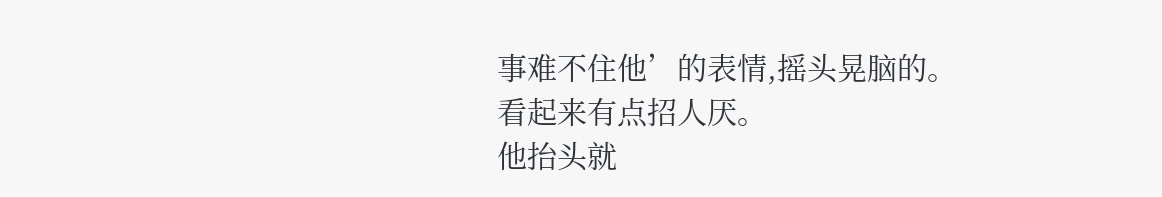事难不住他’的表情,摇头晃脑的。
看起来有点招人厌。
他抬头就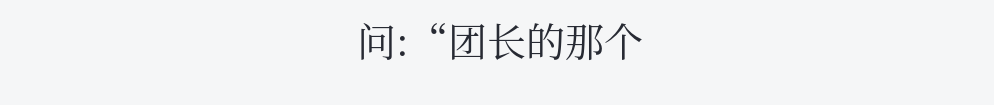问:“团长的那个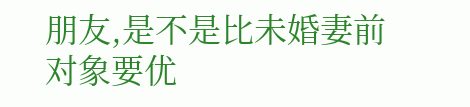朋友,是不是比未婚妻前对象要优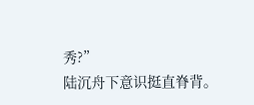秀?”
陆沉舟下意识挺直脊背。